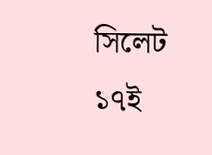সিলেট ১৭ই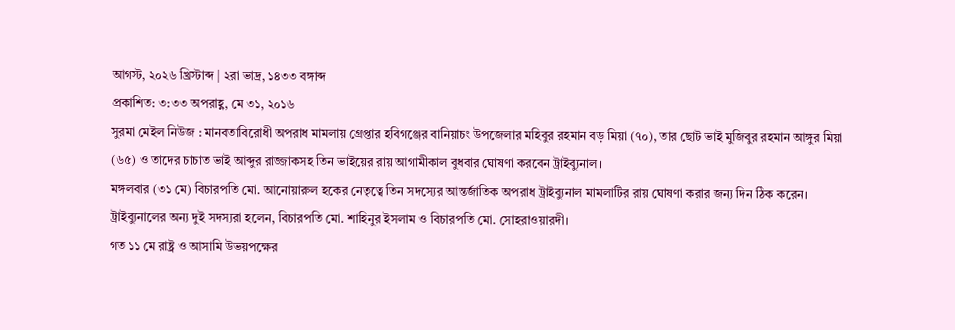আগস্ট, ২০২৬ খ্রিস্টাব্দ | ২রা ভাদ্র, ১৪৩৩ বঙ্গাব্দ
প্রকাশিত: ৩:৩৩ অপরাহ্ণ, মে ৩১, ২০১৬
সুরমা মেইল নিউজ : মানবতাবিরোধী অপরাধ মামলায় গ্রেপ্তার হবিগঞ্জের বানিয়াচং উপজেলার মহিবুর রহমান বড় মিয়া (৭০), তার ছোট ভাই মুজিবুর রহমান আঙ্গুর মিয়া (৬৫) ও তাদের চাচাত ভাই আব্দুর রাজ্জাকসহ তিন ভাইয়ের রায় আগামীকাল বুধবার ঘোষণা করবেন ট্রাইব্যুনাল।
মঙ্গলবার (৩১ মে) বিচারপতি মো. আনোয়ারুল হকের নেতৃত্বে তিন সদস্যের আন্তর্জাতিক অপরাধ ট্রাইব্যুনাল মামলাটির রায় ঘোষণা করার জন্য দিন ঠিক করেন। ট্রাইব্যুনালের অন্য দুই সদস্যরা হলেন, বিচারপতি মো. শাহিনুর ইসলাম ও বিচারপতি মো. সোহরাওয়ারদী।
গত ১১ মে রাষ্ট্র ও আসামি উভয়পক্ষের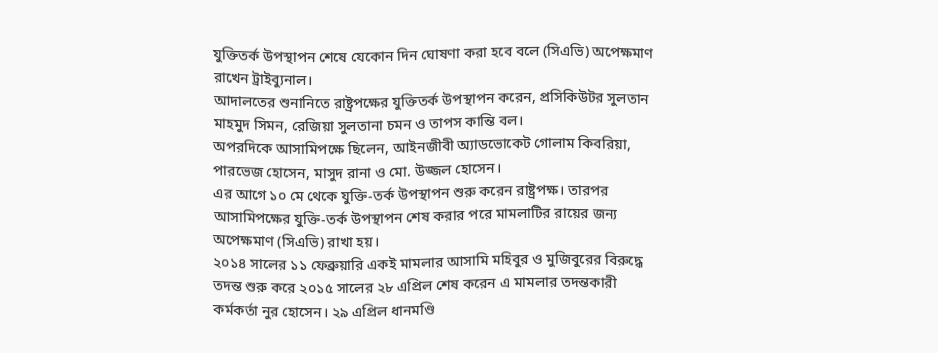যুক্তিতর্ক উপস্থাপন শেষে যেকোন দিন ঘোষণা করা হবে বলে (সিএভি) অপেক্ষমাণ রাখেন ট্রাইব্যুনাল।
আদালতের শুনানিতে রাষ্ট্রপক্ষের যুক্তিতর্ক উপস্থাপন করেন, প্রসিকিউটর সুলতান মাহমুদ সিমন, রেজিয়া সুলতানা চমন ও তাপস কান্তি বল।
অপরদিকে আসামিপক্ষে ছিলেন, আইনজীবী অ্যাডভোকেট গোলাম কিবরিয়া, পারভেজ হোসেন, মাসুদ রানা ও মো. উজ্জল হোসেন।
এর আগে ১০ মে থেকে যুক্তি-তর্ক উপস্থাপন শুরু করেন রাষ্ট্রপক্ষ। তারপর আসামিপক্ষের যুক্তি-তর্ক উপস্থাপন শেষ করার পরে মামলাটির রায়ের জন্য অপেক্ষমাণ (সিএভি) রাখা হয়।
২০১৪ সালের ১১ ফেব্রুয়ারি একই মামলার আসামি মহিবুর ও মুজিবুরের বিরুদ্ধে তদন্ত শুরু করে ২০১৫ সালের ২৮ এপ্রিল শেষ করেন এ মামলার তদন্তকারী কর্মকর্তা নুর হোসেন। ২৯ এপ্রিল ধানমণ্ডি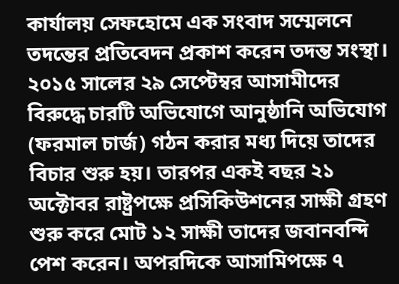কার্যালয় সেফহোমে এক সংবাদ সম্মেলনে তদন্তের প্রতিবেদন প্রকাশ করেন তদন্ত সংস্থা।
২০১৫ সালের ২৯ সেপ্টেম্বর আসামীদের বিরুদ্ধে চারটি অভিযোগে আনুষ্ঠানি অভিযোগ (ফরমাল চার্জ) গঠন করার মধ্য দিয়ে তাদের বিচার শুরু হয়। তারপর একই বছর ২১ অক্টোবর রাষ্ট্রপক্ষে প্রসিকিউশনের সাক্ষী গ্রহণ শুরু করে মোট ১২ সাক্ষী তাদের জবানবন্দি পেশ করেন। অপরদিকে আসামিপক্ষে ৭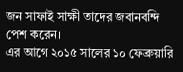জন সাফাই সাক্ষী তাদের জবানবন্দি পেশ করেন।
এর আগে ২০১৫ সালের ১০ ফেব্রুয়ারি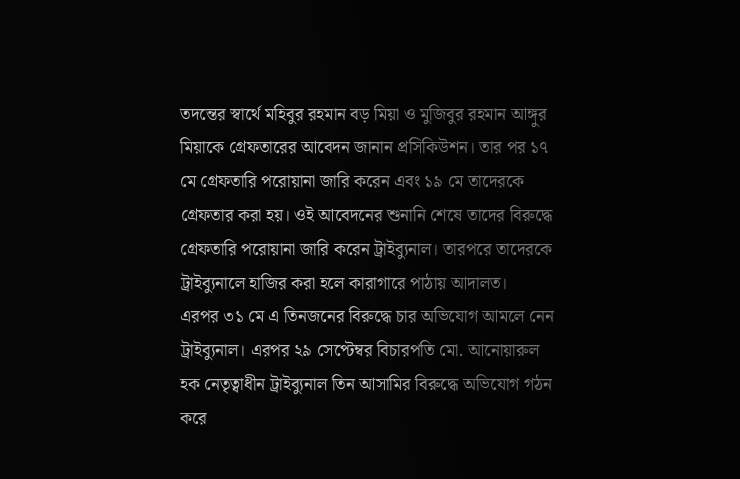তদন্তের স্বার্থে মহিবুর রহমান বড় মিয়া ও মুজিবুর রহমান আঙ্গুর মিয়াকে গ্রেফতারের আবেদন জানান প্রসিকিউশন। তার পর ১৭ মে গ্রেফতারি পরোয়ানা জারি করেন এবং ১৯ মে তাদেরকে গ্রেফতার করা হয়। ওই আবেদনের শুনানি শেষে তাদের বিরুদ্ধে গ্রেফতারি পরোয়ানা জারি করেন ট্রাইব্যুনাল। তারপরে তাদেরকে ট্রাইব্যুনালে হাজির করা হলে কারাগারে পাঠায় আদালত।
এরপর ৩১ মে এ তিনজনের বিরুদ্ধে চার অভিযোগ আমলে নেন ট্রাইব্যুনাল। এরপর ২৯ সেপ্টেম্বর বিচারপতি মো. আনোয়ারুল হক নেতৃত্বাধীন ট্রাইব্যুনাল তিন আসামির বিরুদ্ধে অভিযোগ গঠন করে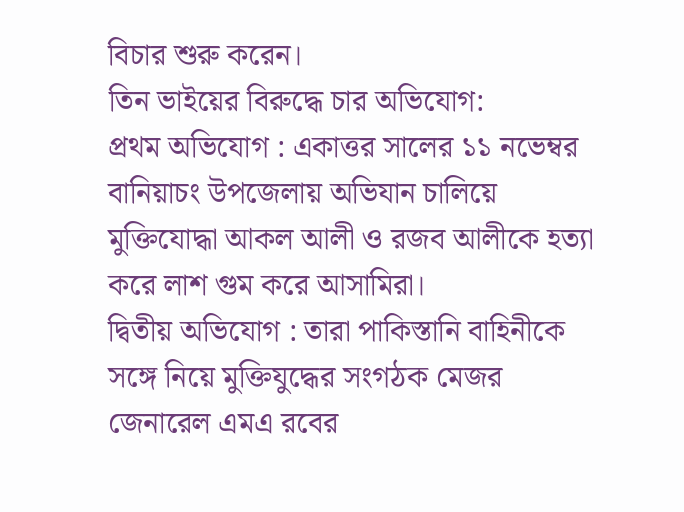বিচার শুরু করেন।
তিন ভাইয়ের বিরুদ্ধে চার অভিযোগ:
প্রথম অভিযোগ : একাত্তর সালের ১১ নভেম্বর বানিয়াচং উপজেলায় অভিযান চালিয়ে মুক্তিযোদ্ধা আকল আলী ও রজব আলীকে হত্যা করে লাশ গুম করে আসামিরা।
দ্বিতীয় অভিযোগ : তারা পাকিস্তানি বাহিনীকে সঙ্গে নিয়ে মুক্তিযুদ্ধের সংগঠক মেজর জেনারেল এমএ রবের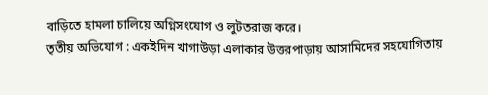বাড়িতে হামলা চালিয়ে অগ্নিসংযোগ ও লুটতরাজ করে।
তৃতীয় অভিযোগ : একইদিন খাগাউড়া এলাকার উত্তরপাড়ায় আসামিদের সহযোগিতায়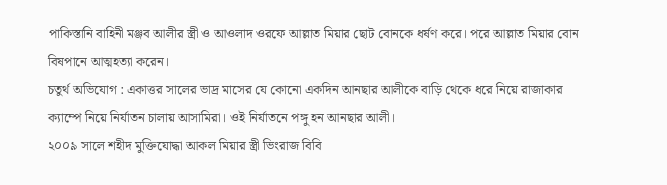পাকিস্তানি বাহিনী মঞ্জব আলীর স্ত্রী ও আওলাদ ওরফে আল্লাত মিয়ার ছোট বোনকে ধর্ষণ করে। পরে আল্লাত মিয়ার বোন বিষপানে আত্মহত্যা করেন।
চতুর্থ অভিযোগ : একাত্তর সালের ভাদ্র মাসের যে কোনো একদিন আনছার আলীকে বাড়ি থেকে ধরে নিয়ে রাজাকার ক্যাম্পে নিয়ে নির্যাতন চালায় আসামিরা। ওই নির্যাতনে পঙ্গু হন আনছার আলী।
২০০৯ সালে শহীদ মুক্তিযোদ্ধা আকল মিয়ার স্ত্রী ভিংরাজ বিবি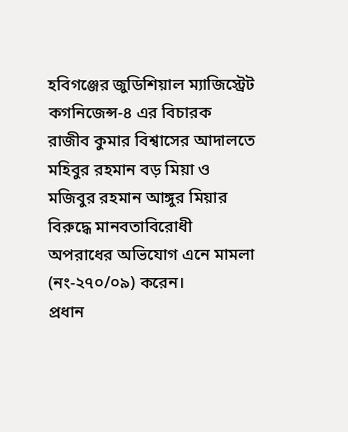হবিগঞ্জের জুডিশিয়াল ম্যাজিস্ট্রেট কগনিজেন্স-৪ এর বিচারক রাজীব কুমার বিশ্বাসের আদালতে মহিবুর রহমান বড় মিয়া ও মজিবুর রহমান আঙ্গুর মিয়ার বিরুদ্ধে মানবতাবিরোধী অপরাধের অভিযোগ এনে মামলা (নং-২৭০/০৯) করেন।
প্রধান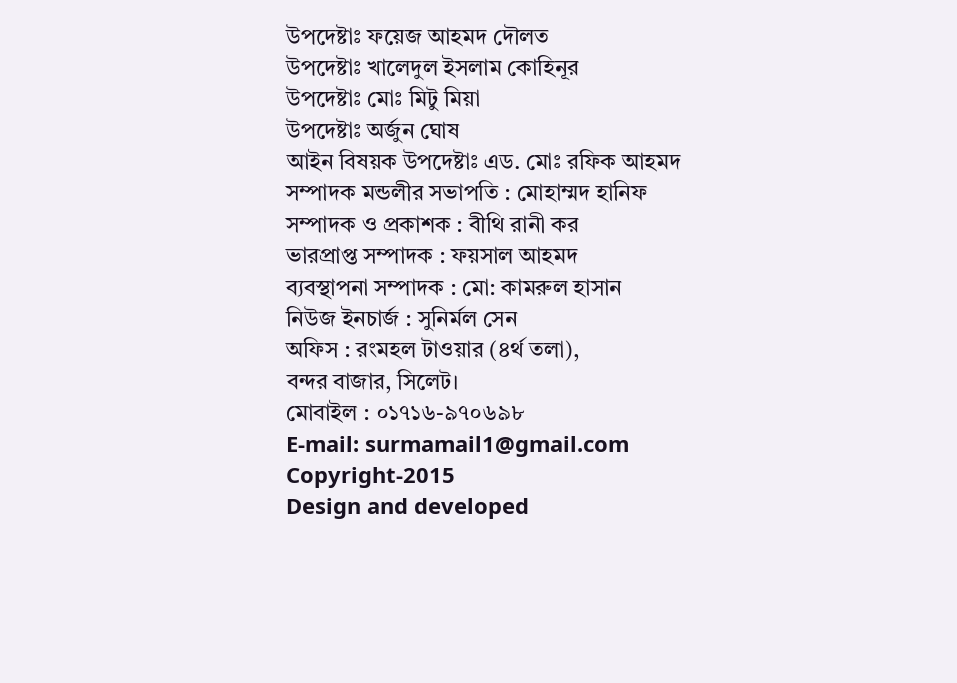উপদেষ্টাঃ ফয়েজ আহমদ দৌলত
উপদেষ্টাঃ খালেদুল ইসলাম কোহিনূর
উপদেষ্টাঃ মোঃ মিটু মিয়া
উপদেষ্টাঃ অর্জুন ঘোষ
আইন বিষয়ক উপদেষ্টাঃ এড. মোঃ রফিক আহমদ
সম্পাদক মন্ডলীর সভাপতি : মোহাম্মদ হানিফ
সম্পাদক ও প্রকাশক : বীথি রানী কর
ভারপ্রাপ্ত সম্পাদক : ফয়সাল আহমদ
ব্যবস্থাপনা সম্পাদক : মো: কামরুল হাসান
নিউজ ইনচার্জ : সুনির্মল সেন
অফিস : রংমহল টাওয়ার (৪র্থ তলা),
বন্দর বাজার, সিলেট।
মোবাইল : ০১৭১৬-৯৭০৬৯৮
E-mail: surmamail1@gmail.com
Copyright-2015
Design and developed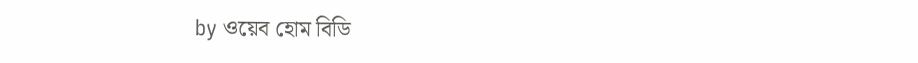by ওয়েব হোম বিডি